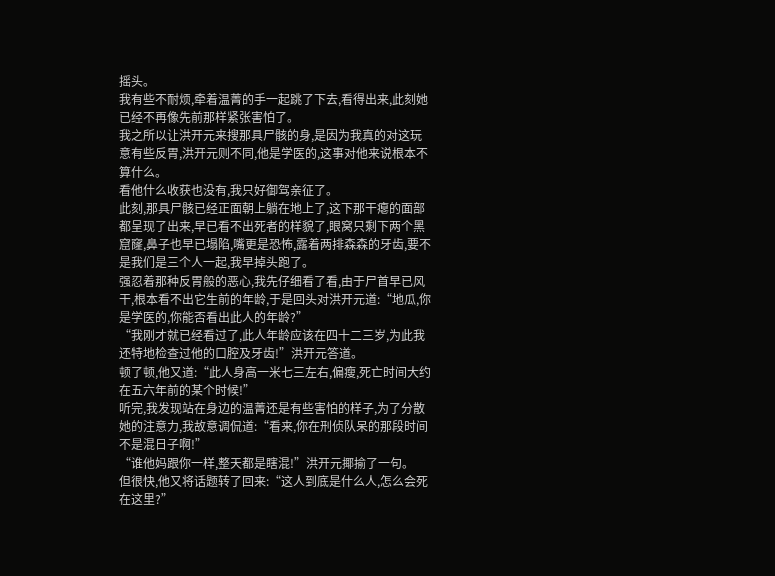摇头。
我有些不耐烦,牵着温菁的手一起跳了下去,看得出来,此刻她已经不再像先前那样紧张害怕了。
我之所以让洪开元来搜那具尸骸的身,是因为我真的对这玩意有些反胃,洪开元则不同,他是学医的,这事对他来说根本不算什么。
看他什么收获也没有,我只好御驾亲征了。
此刻,那具尸骸已经正面朝上躺在地上了,这下那干瘪的面部都呈现了出来,早已看不出死者的样貌了,眼窝只剩下两个黑窟窿,鼻子也早已塌陷,嘴更是恐怖,露着两排森森的牙齿,要不是我们是三个人一起,我早掉头跑了。
强忍着那种反胃般的恶心,我先仔细看了看,由于尸首早已风干,根本看不出它生前的年龄,于是回头对洪开元道:“地瓜,你是学医的,你能否看出此人的年龄?”
“我刚才就已经看过了,此人年龄应该在四十二三岁,为此我还特地检查过他的口腔及牙齿!”洪开元答道。
顿了顿,他又道:“此人身高一米七三左右,偏瘦,死亡时间大约在五六年前的某个时候!”
听完,我发现站在身边的温菁还是有些害怕的样子,为了分散她的注意力,我故意调侃道:“看来,你在刑侦队呆的那段时间不是混日子啊!”
“谁他妈跟你一样,整天都是瞎混!”洪开元揶揄了一句。
但很快,他又将话题转了回来:“这人到底是什么人,怎么会死在这里?”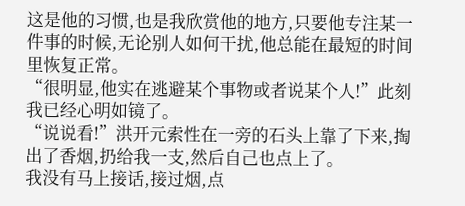这是他的习惯,也是我欣赏他的地方,只要他专注某一件事的时候,无论别人如何干扰,他总能在最短的时间里恢复正常。
“很明显,他实在逃避某个事物或者说某个人!”此刻我已经心明如镜了。
“说说看!”洪开元索性在一旁的石头上靠了下来,掏出了香烟,扔给我一支,然后自己也点上了。
我没有马上接话,接过烟,点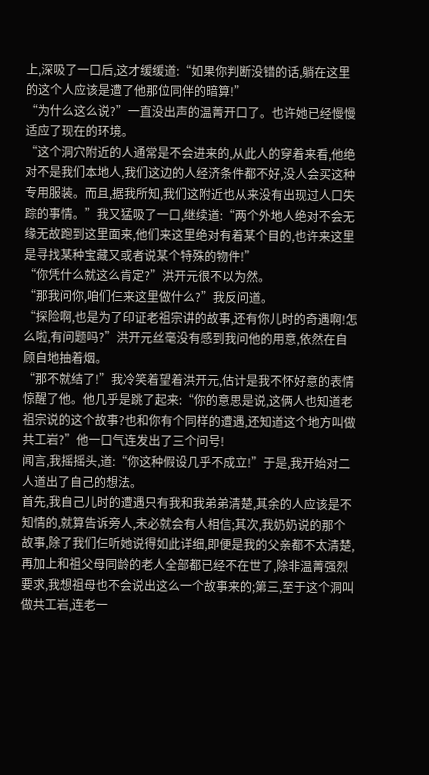上,深吸了一口后,这才缓缓道:“如果你判断没错的话,躺在这里的这个人应该是遭了他那位同伴的暗算!”
“为什么这么说?”一直没出声的温菁开口了。也许她已经慢慢适应了现在的环境。
“这个洞穴附近的人通常是不会进来的,从此人的穿着来看,他绝对不是我们本地人,我们这边的人经济条件都不好,没人会买这种专用服装。而且,据我所知,我们这附近也从来没有出现过人口失踪的事情。”我又猛吸了一口,继续道:“两个外地人绝对不会无缘无故跑到这里面来,他们来这里绝对有着某个目的,也许来这里是寻找某种宝藏又或者说某个特殊的物件!”
“你凭什么就这么肯定?”洪开元很不以为然。
“那我问你,咱们仨来这里做什么?”我反问道。
“探险啊,也是为了印证老祖宗讲的故事,还有你儿时的奇遇啊!怎么啦,有问题吗?”洪开元丝毫没有感到我问他的用意,依然在自顾自地抽着烟。
“那不就结了!”我冷笑着望着洪开元,估计是我不怀好意的表情惊醒了他。他几乎是跳了起来:“你的意思是说,这俩人也知道老祖宗说的这个故事?也和你有个同样的遭遇,还知道这个地方叫做共工岩?”他一口气连发出了三个问号!
闻言,我摇摇头,道:“你这种假设几乎不成立!”于是,我开始对二人道出了自己的想法。
首先,我自己儿时的遭遇只有我和我弟弟清楚,其余的人应该是不知情的,就算告诉旁人,未必就会有人相信;其次,我奶奶说的那个故事,除了我们仨听她说得如此详细,即便是我的父亲都不太清楚,再加上和祖父母同龄的老人全部都已经不在世了,除非温菁强烈要求,我想祖母也不会说出这么一个故事来的;第三,至于这个洞叫做共工岩,连老一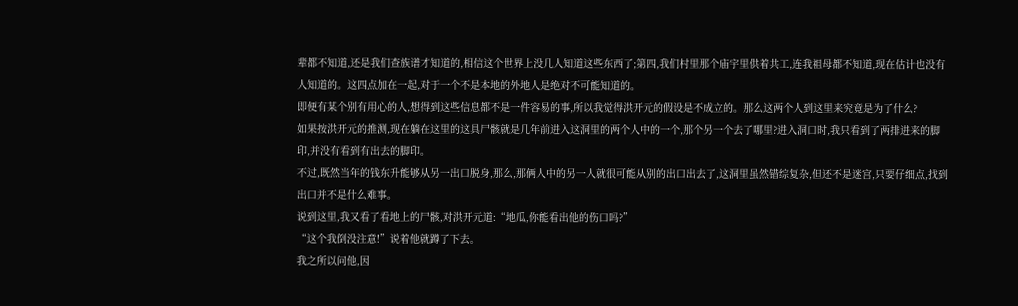辈都不知道,还是我们查族谱才知道的,相信这个世界上没几人知道这些东西了;第四,我们村里那个庙宇里供着共工,连我祖母都不知道,现在估计也没有人知道的。这四点加在一起,对于一个不是本地的外地人是绝对不可能知道的。
即便有某个别有用心的人,想得到这些信息都不是一件容易的事,所以我觉得洪开元的假设是不成立的。那么这两个人到这里来究竟是为了什么?
如果按洪开元的推测,现在躺在这里的这具尸骸就是几年前进入这洞里的两个人中的一个,那个另一个去了哪里?进入洞口时,我只看到了两排进来的脚印,并没有看到有出去的脚印。
不过,既然当年的钱东升能够从另一出口脱身,那么,那俩人中的另一人就很可能从别的出口出去了,这洞里虽然错综复杂,但还不是迷宫,只要仔细点,找到出口并不是什么难事。
说到这里,我又看了看地上的尸骸,对洪开元道:“地瓜,你能看出他的伤口吗?”
“这个我倒没注意!”说着他就蹲了下去。
我之所以问他,因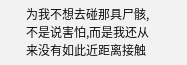为我不想去碰那具尸骸,不是说害怕,而是我还从来没有如此近距离接触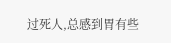过死人,总感到胃有些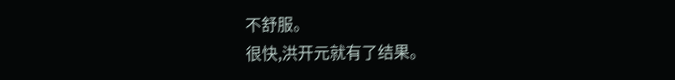不舒服。
很快,洪开元就有了结果。